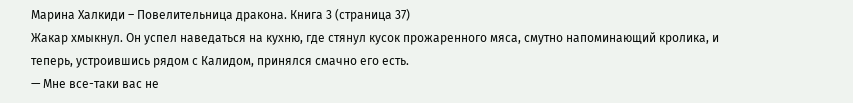Марина Халкиди – Повелительница дракона. Книга 3 (страница 37)
Жакар хмыкнул. Он успел наведаться на кухню, где стянул кусок прожаренного мяса, смутно напоминающий кролика, и теперь, устроившись рядом с Калидом, принялся смачно его есть.
— Мне все-таки вас не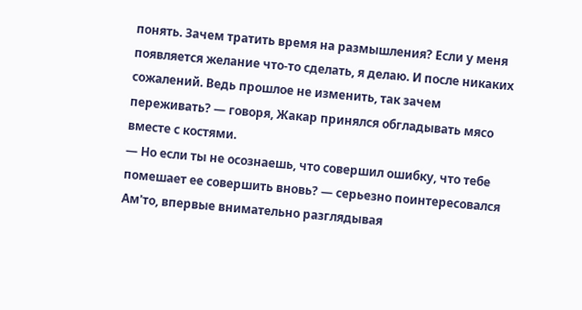понять. Зачем тратить время на размышления? Если у меня появляется желание что-то сделать, я делаю. И после никаких сожалений. Ведь прошлое не изменить, так зачем переживать? — говоря, Жакар принялся обгладывать мясо вместе с костями.
— Но если ты не осознаешь, что совершил ошибку, что тебе помешает ее совершить вновь? — серьезно поинтересовался Ам'то, впервые внимательно разглядывая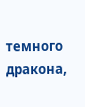темного дракона,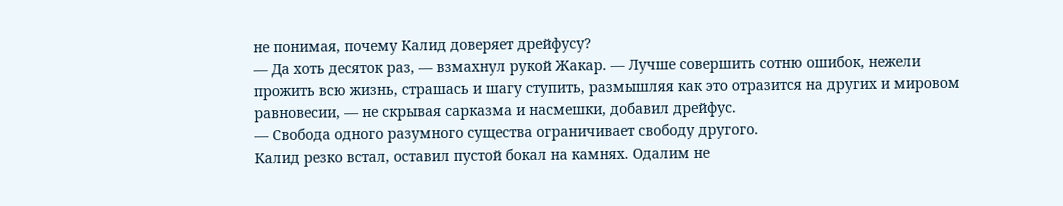не понимая, почему Калид доверяет дрейфусу?
— Да хоть десяток раз, — взмахнул рукой Жакар. — Лучше совершить сотню ошибок, нежели прожить всю жизнь, страшась и шагу ступить, размышляя как это отразится на других и мировом равновесии, — не скрывая сарказма и насмешки, добавил дрейфус.
— Свобода одного разумного существа ограничивает свободу другого.
Калид резко встал, оставил пустой бокал на камнях. Одалим не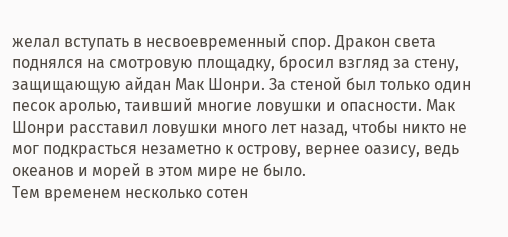желал вступать в несвоевременный спор. Дракон света поднялся на смотровую площадку, бросил взгляд за стену, защищающую айдан Мак Шонри. За стеной был только один песок аролью, таивший многие ловушки и опасности. Мак Шонри расставил ловушки много лет назад, чтобы никто не мог подкрасться незаметно к острову, вернее оазису, ведь океанов и морей в этом мире не было.
Тем временем несколько сотен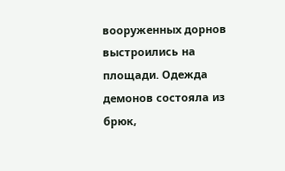вооруженных дорнов выстроились на площади. Одежда демонов состояла из брюк,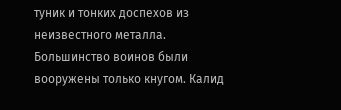туник и тонких доспехов из неизвестного металла. Большинство воинов были вооружены только кнугом. Калид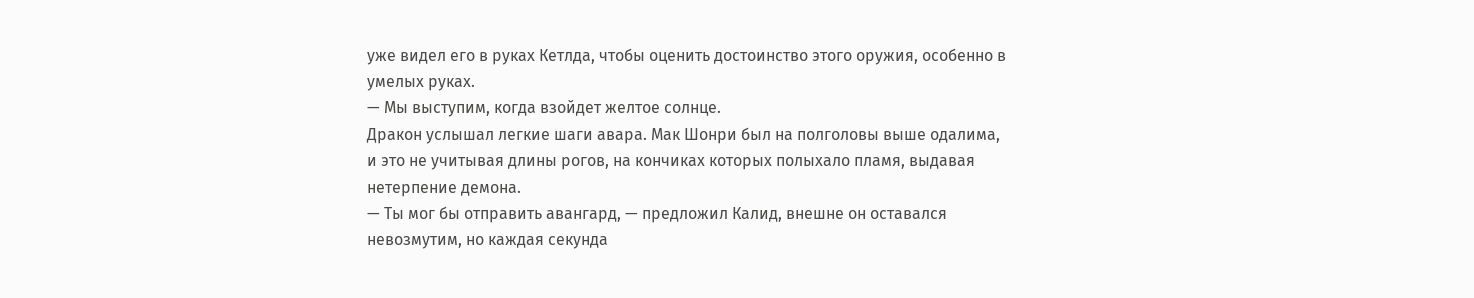уже видел его в руках Кетлда, чтобы оценить достоинство этого оружия, особенно в умелых руках.
— Мы выступим, когда взойдет желтое солнце.
Дракон услышал легкие шаги авара. Мак Шонри был на полголовы выше одалима, и это не учитывая длины рогов, на кончиках которых полыхало пламя, выдавая нетерпение демона.
— Ты мог бы отправить авангард, — предложил Калид, внешне он оставался невозмутим, но каждая секунда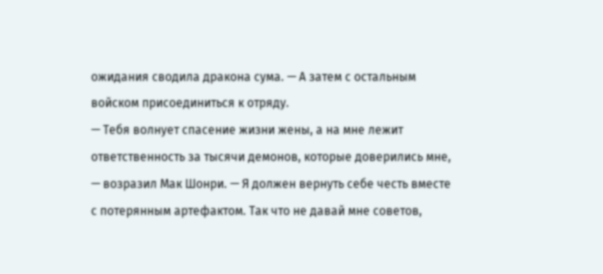ожидания сводила дракона сума. — А затем с остальным войском присоединиться к отряду.
— Тебя волнует спасение жизни жены, а на мне лежит ответственность за тысячи демонов, которые доверились мне, — возразил Мак Шонри. — Я должен вернуть себе честь вместе с потерянным артефактом. Так что не давай мне советов,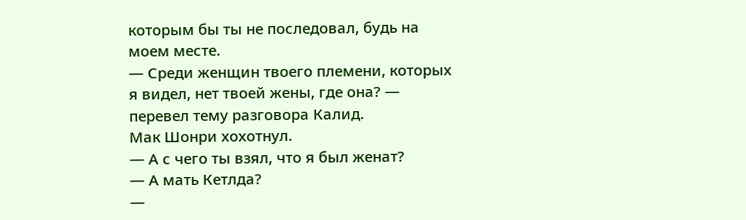которым бы ты не последовал, будь на моем месте.
— Среди женщин твоего племени, которых я видел, нет твоей жены, где она? — перевел тему разговора Калид.
Мак Шонри хохотнул.
— А с чего ты взял, что я был женат?
— А мать Кетлда?
—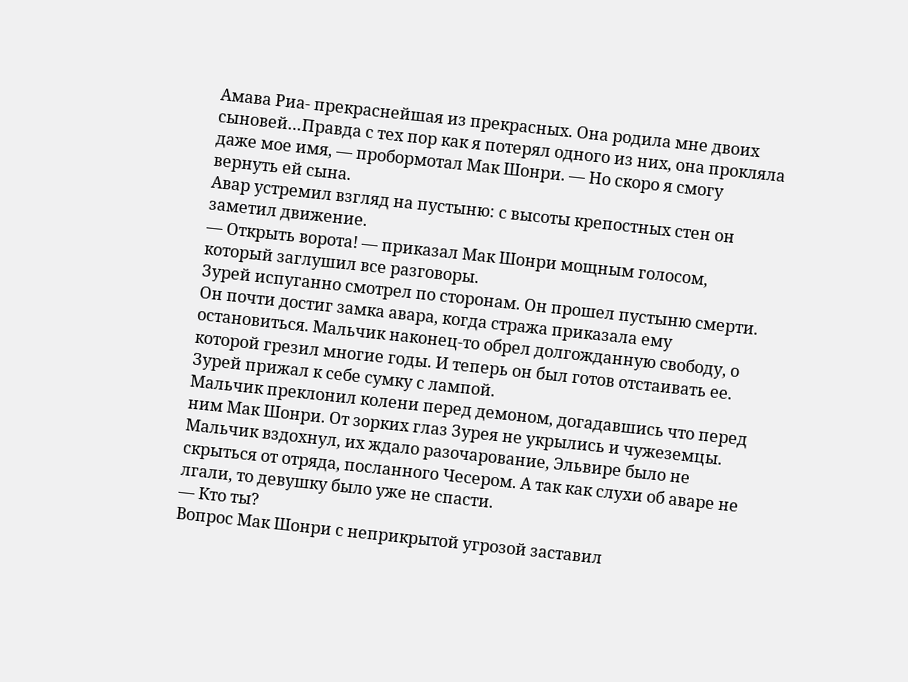Амава Риа- прекраснейшая из прекрасных. Она родила мне двоих сыновей…Правда с тех пор как я потерял одного из них, она прокляла даже мое имя, — пробормотал Мак Шонри. — Но скоро я смогу вернуть ей сына.
Авар устремил взгляд на пустыню: с высоты крепостных стен он заметил движение.
— Открыть ворота! — приказал Мак Шонри мощным голосом, который заглушил все разговоры.
Зурей испуганно смотрел по сторонам. Он прошел пустыню смерти. Он почти достиг замка авара, когда стража приказала ему остановиться. Мальчик наконец-то обрел долгожданную свободу, о которой грезил многие годы. И теперь он был готов отстаивать ее. Зурей прижал к себе сумку с лампой.
Мальчик преклонил колени перед демоном, догадавшись что перед ним Мак Шонри. От зорких глаз Зурея не укрылись и чужеземцы. Мальчик вздохнул, их ждало разочарование, Эльвире было не скрыться от отряда, посланного Чесером. А так как слухи об аваре не лгали, то девушку было уже не спасти.
— Кто ты?
Вопрос Мак Шонри с неприкрытой угрозой заставил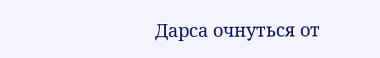Дарса очнуться от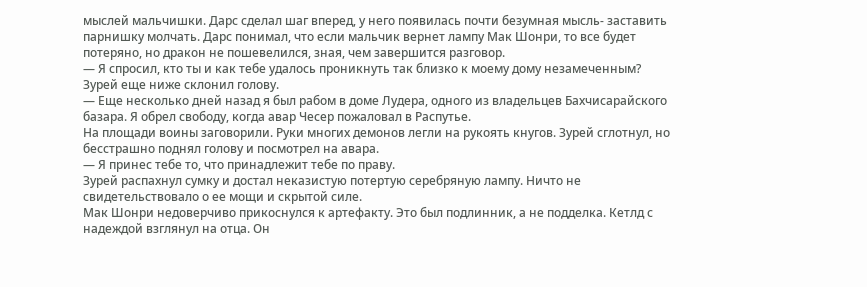мыслей мальчишки. Дарс сделал шаг вперед, у него появилась почти безумная мысль- заставить парнишку молчать. Дарс понимал, что если мальчик вернет лампу Мак Шонри, то все будет потеряно, но дракон не пошевелился, зная, чем завершится разговор.
— Я спросил, кто ты и как тебе удалось проникнуть так близко к моему дому незамеченным?
Зурей еще ниже склонил голову.
— Еще несколько дней назад я был рабом в доме Лудера, одного из владельцев Бахчисарайского базара. Я обрел свободу, когда авар Чесер пожаловал в Распутье.
На площади воины заговорили. Руки многих демонов легли на рукоять кнугов. Зурей сглотнул, но бесстрашно поднял голову и посмотрел на авара.
— Я принес тебе то, что принадлежит тебе по праву.
Зурей распахнул сумку и достал неказистую потертую серебряную лампу. Ничто не свидетельствовало о ее мощи и скрытой силе.
Мак Шонри недоверчиво прикоснулся к артефакту. Это был подлинник, а не подделка. Кетлд с надеждой взглянул на отца. Он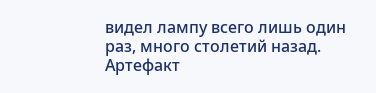видел лампу всего лишь один раз, много столетий назад. Артефакт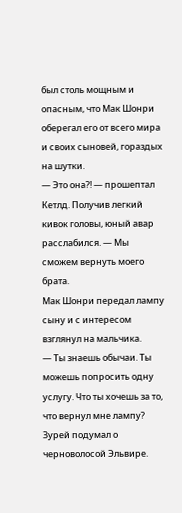был столь мощным и опасным, что Мак Шонри оберегал его от всего мира и своих сыновей, гораздых на шутки.
— Это она?! — прошептал Кетлд. Получив легкий кивок головы, юный авар расслабился. — Мы сможем вернуть моего брата.
Мак Шонри передал лампу сыну и с интересом взглянул на мальчика.
— Ты знаешь обычаи. Ты можешь попросить одну услугу. Что ты хочешь за то, что вернул мне лампу?
Зурей подумал о черноволосой Эльвире.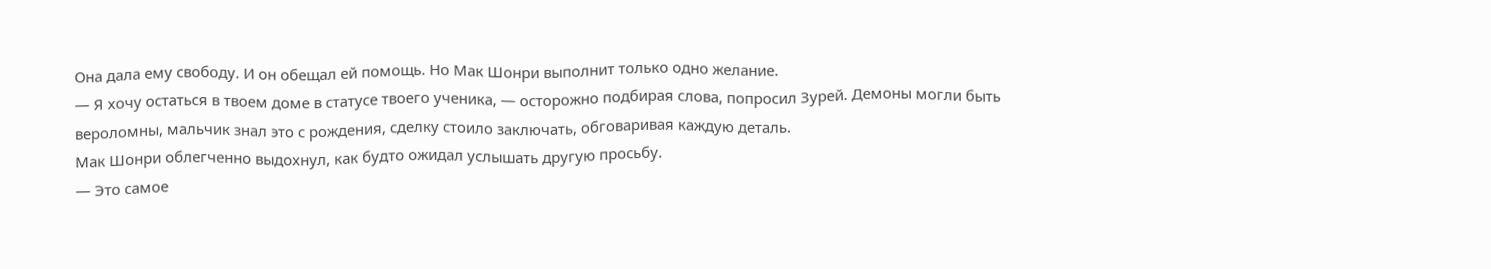Она дала ему свободу. И он обещал ей помощь. Но Мак Шонри выполнит только одно желание.
— Я хочу остаться в твоем доме в статусе твоего ученика, — осторожно подбирая слова, попросил Зурей. Демоны могли быть вероломны, мальчик знал это с рождения, сделку стоило заключать, обговаривая каждую деталь.
Мак Шонри облегченно выдохнул, как будто ожидал услышать другую просьбу.
— Это самое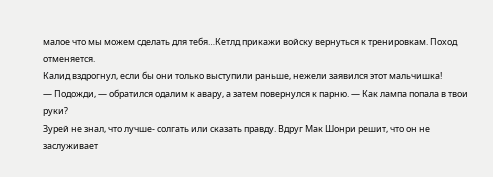малое что мы можем сделать для тебя…Кетлд прикажи войску вернуться к тренировкам. Поход отменяется.
Калид вздрогнул, если бы они только выступили раньше, нежели заявился этот мальчишка!
— Подожди, — обратился одалим к авару, а затем повернулся к парню. — Как лампа попала в твои руки?
Зурей не знал, что лучше- солгать или сказать правду. Вдруг Мак Шонри решит, что он не заслуживает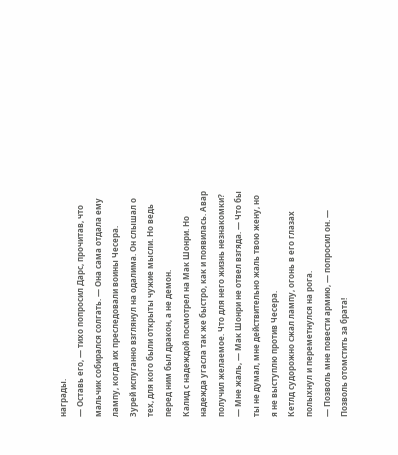награды.
— Оставь его, — тихо попросил Дарс, прочитав, что мальчик собирался солгать. — Она сама отдала ему лампу, когда их преследовали воины Чесера.
Зурей испуганно взглянул на одалима. Он слышал о тех, для кого были открыты чужие мысли. Но ведь перед ним был дракон, а не демон.
Калид с надеждой посмотрел на Мак Шонри. Но надежда угасла так же быстро, как и появилась. Авар получил желаемое. Что для него жизнь незнакомки?
— Мне жаль, — Мак Шонри не отвел взгяда. — Что бы ты не думал, мне действительно жаль твою жену, но я не выступлю против Чесера.
Кетлд судорожно сжал лампу, огонь в его глазах полыхнул и переметнулся на рога.
— Позволь мне повести армию, — попросил он. — Позволь отомстить за брата!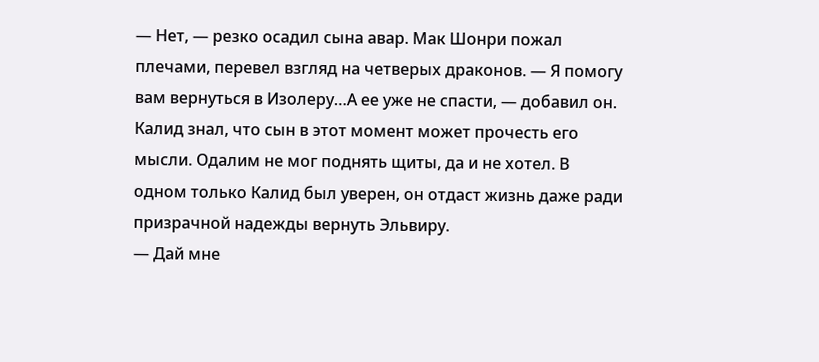— Нет, — резко осадил сына авар. Мак Шонри пожал плечами, перевел взгляд на четверых драконов. — Я помогу вам вернуться в Изолеру…А ее уже не спасти, — добавил он.
Калид знал, что сын в этот момент может прочесть его мысли. Одалим не мог поднять щиты, да и не хотел. В одном только Калид был уверен, он отдаст жизнь даже ради призрачной надежды вернуть Эльвиру.
— Дай мне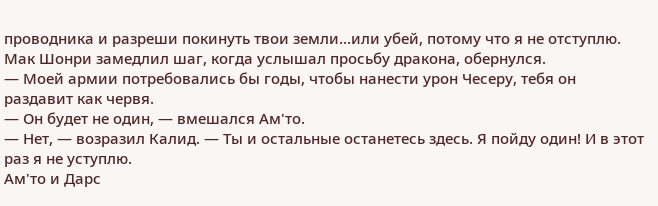проводника и разреши покинуть твои земли…или убей, потому что я не отступлю.
Мак Шонри замедлил шаг, когда услышал просьбу дракона, обернулся.
— Моей армии потребовались бы годы, чтобы нанести урон Чесеру, тебя он раздавит как червя.
— Он будет не один, — вмешался Ам'то.
— Нет, — возразил Калид. — Ты и остальные останетесь здесь. Я пойду один! И в этот раз я не уступлю.
Ам'то и Дарс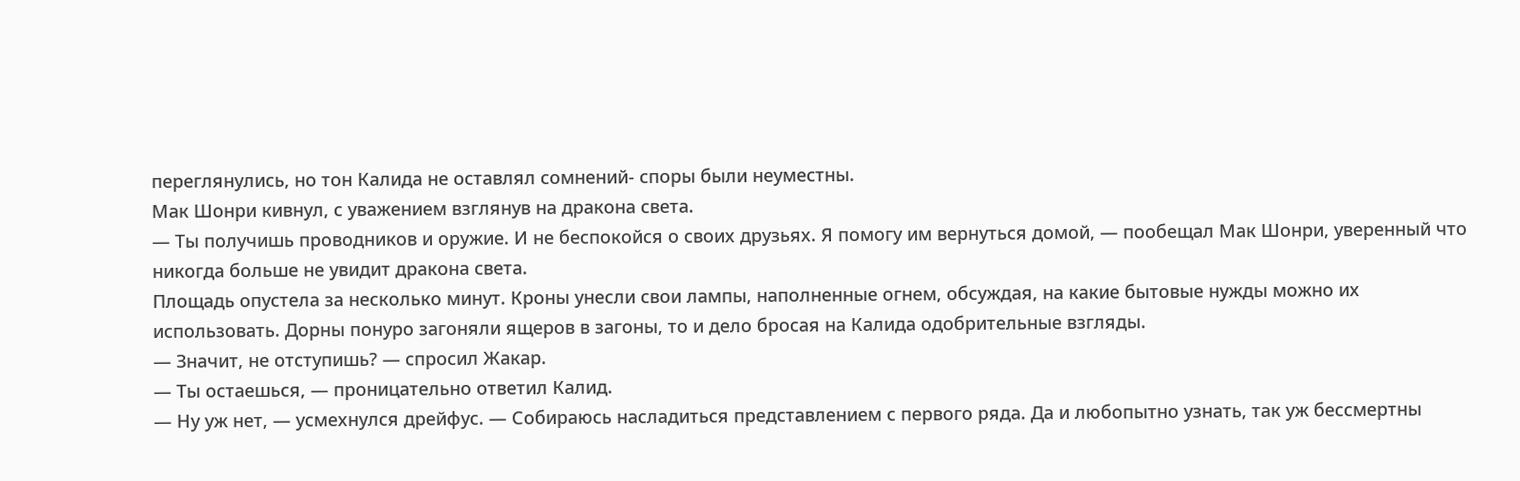переглянулись, но тон Калида не оставлял сомнений- споры были неуместны.
Мак Шонри кивнул, с уважением взглянув на дракона света.
— Ты получишь проводников и оружие. И не беспокойся о своих друзьях. Я помогу им вернуться домой, — пообещал Мак Шонри, уверенный что никогда больше не увидит дракона света.
Площадь опустела за несколько минут. Кроны унесли свои лампы, наполненные огнем, обсуждая, на какие бытовые нужды можно их использовать. Дорны понуро загоняли ящеров в загоны, то и дело бросая на Калида одобрительные взгляды.
— Значит, не отступишь? — спросил Жакар.
— Ты остаешься, — проницательно ответил Калид.
— Ну уж нет, — усмехнулся дрейфус. — Собираюсь насладиться представлением с первого ряда. Да и любопытно узнать, так уж бессмертны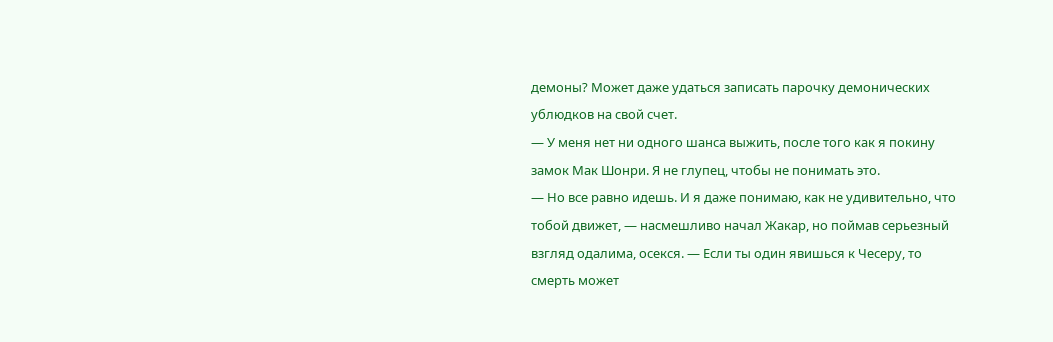демоны? Может даже удаться записать парочку демонических ублюдков на свой счет.
— У меня нет ни одного шанса выжить, после того как я покину замок Мак Шонри. Я не глупец, чтобы не понимать это.
— Но все равно идешь. И я даже понимаю, как не удивительно, что тобой движет, — насмешливо начал Жакар, но поймав серьезный взгляд одалима, осекся. — Если ты один явишься к Чесеру, то смерть может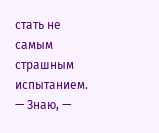стать не самым страшным испытанием.
— Знаю, —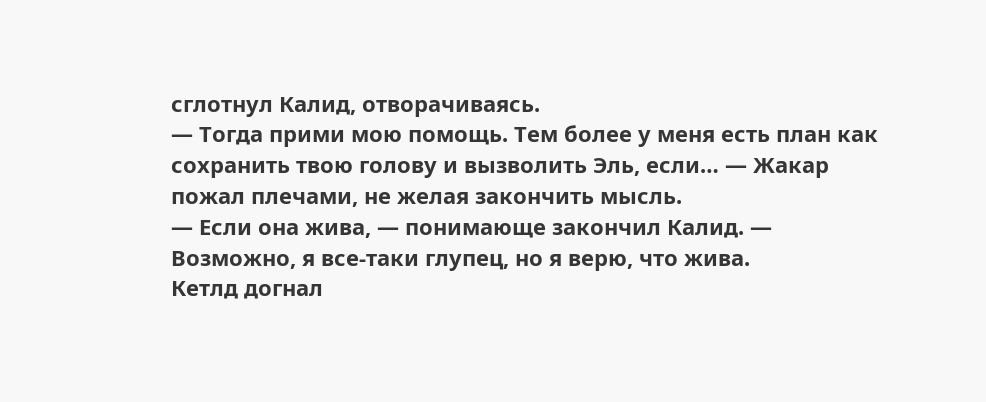сглотнул Калид, отворачиваясь.
— Тогда прими мою помощь. Тем более у меня есть план как сохранить твою голову и вызволить Эль, если… — Жакар пожал плечами, не желая закончить мысль.
— Если она жива, — понимающе закончил Калид. — Возможно, я все-таки глупец, но я верю, что жива.
Кетлд догнал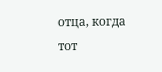отца, когда тот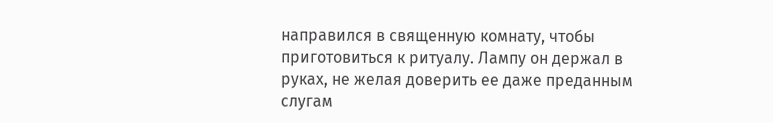направился в священную комнату, чтобы приготовиться к ритуалу. Лампу он держал в руках, не желая доверить ее даже преданным слугам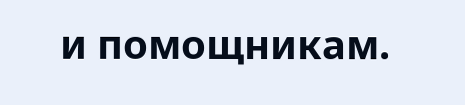и помощникам.